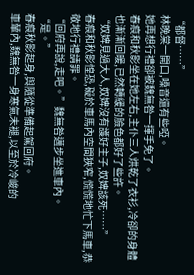“都督……”
林晚棠一開口,嗓音還有些啞。
她再想行禮卻被魏無咎一揮手免了。
春痕和秋影坐在她左右,主仆三人烘乾了衣衫,冷卻的身體也漸漸回暖,已然轉緩的臉色都好了些許。
“奴婢見過大人,奴婢沒有護好主子,奴婢該死……”
春痕和秋影惶恐,礙於車馬內空間狹窄,慌慌地忙下馬車,恭敬地行禮請罪。
“回府再說,走吧。”魏無咎邁步坐進車內。
“是。”
春痕秋影起身,與隨從準備起駕回府。
車輦內,魏無咎一身寒氣未褪,以至於冷峻的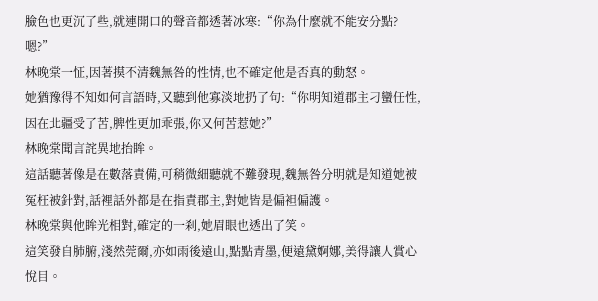臉色也更沉了些,就連開口的聲音都透著冰寒:“你為什麼就不能安分點?嗯?”
林晚棠一怔,因著摸不清魏無咎的性情,也不確定他是否真的動怒。
她猶豫得不知如何言語時,又聽到他寡淡地扔了句:“你明知道郡主刁蠻任性,因在北疆受了苦,脾性更加乖張,你又何苦惹她?”
林晚棠聞言詫異地抬眸。
這話聽著像是在數落責備,可稍微細聽就不難發現,魏無咎分明就是知道她被冤枉被針對,話裡話外都是在指責郡主,對她皆是偏袒偏護。
林晚棠與他眸光相對,確定的一刹,她眉眼也透出了笑。
這笑發自肺腑,淺然莞爾,亦如雨後遠山,點點青墨,便遠黛婀娜,美得讓人賞心悅目。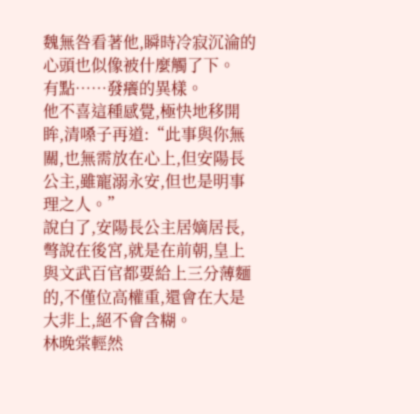魏無咎看著他,瞬時冷寂沉淪的心頭也似像被什麼觸了下。
有點……發癢的異樣。
他不喜這種感覺,極快地移開眸,清嗓子再道:“此事與你無關,也無需放在心上,但安陽長公主,雖寵溺永安,但也是明事理之人。”
說白了,安陽長公主居嫡居長,彆說在後宮,就是在前朝,皇上與文武百官都要給上三分薄麵的,不僅位高權重,還會在大是大非上,絕不會含糊。
林晚棠輕然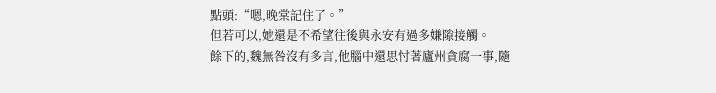點頭:“嗯,晚棠記住了。”
但若可以,她還是不希望往後與永安有過多嫌隙接觸。
餘下的,魏無咎沒有多言,他腦中還思忖著廬州貪腐一事,隨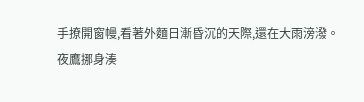手撩開窗幔,看著外麵日漸昏沉的天際,還在大雨滂潑。
夜鷹挪身湊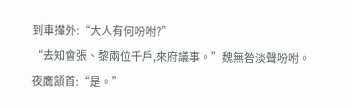到車攆外:“大人有何吩咐?”
“去知會張、黎兩位千戶,來府議事。”魏無咎淡聲吩咐。
夜鷹頷首:“是。”